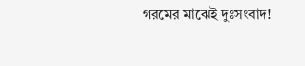গরমের মাঝেই দুঃসংবাদ!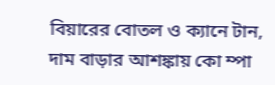বিয়ারের বোতল ও ক্যানে টান, দাম বাড়ার আশঙ্কায় কো ম্পা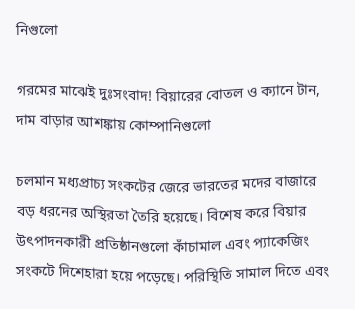নিগুলো

গরমের মাঝেই দুঃসংবাদ! বিয়ারের বোতল ও ক্যানে টান, দাম বাড়ার আশঙ্কায় কোম্পানিগুলো

চলমান মধ্যপ্রাচ্য সংকটের জেরে ভারতের মদের বাজারে বড় ধরনের অস্থিরতা তৈরি হয়েছে। বিশেষ করে বিয়ার উৎপাদনকারী প্রতিষ্ঠানগুলো কাঁচামাল এবং প্যাকেজিং সংকটে দিশেহারা হয়ে পড়েছে। পরিস্থিতি সামাল দিতে এবং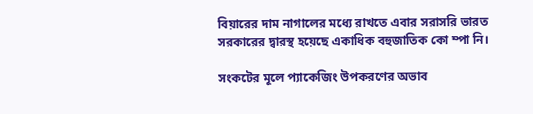বিয়ারের দাম নাগালের মধ্যে রাখতে এবার সরাসরি ভারত সরকারের দ্বারস্থ হয়েছে একাধিক বহুজাতিক কো ম্পা নি।

সংকটের মূলে প্যাকেজিং উপকরণের অভাব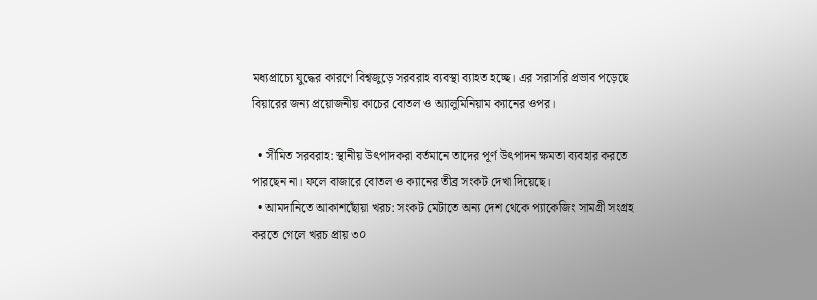মধ্যপ্রাচ্যে যুদ্ধের কারণে বিশ্বজুড়ে সরবরাহ ব্যবস্থা ব্যাহত হচ্ছে। এর সরাসরি প্রভাব পড়েছে বিয়ারের জন্য প্রয়োজনীয় কাচের বোতল ও অ্যালুমিনিয়াম ক্যানের ওপর।

  • সীমিত সরবরাহ: স্থানীয় উৎপাদকরা বর্তমানে তাদের পূর্ণ উৎপাদন ক্ষমতা ব্যবহার করতে পারছেন না। ফলে বাজারে বোতল ও ক্যানের তীব্র সংকট দেখা দিয়েছে।
  • আমদানিতে আকাশছোঁয়া খরচ: সংকট মেটাতে অন্য দেশ থেকে প্যাকেজিং সামগ্রী সংগ্রহ করতে গেলে খরচ প্রায় ৩০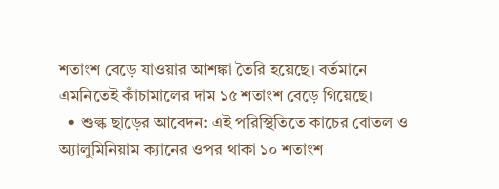শতাংশ বেড়ে যাওয়ার আশঙ্কা তৈরি হয়েছে। বর্তমানে এমনিতেই কাঁচামালের দাম ১৫ শতাংশ বেড়ে গিয়েছে।
  • শুল্ক ছাড়ের আবেদন: এই পরিস্থিতিতে কাচের বোতল ও অ্যালুমিনিয়াম ক্যানের ওপর থাকা ১০ শতাংশ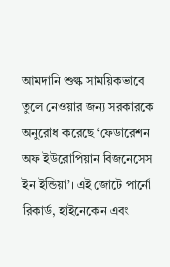আমদানি শুল্ক সাময়িকভাবে তুলে নেওয়ার জন্য সরকারকে অনুরোধ করেছে ‘ফেডারেশন অফ ইউরোপিয়ান বিজনেসেস ইন ইন্ডিয়া’। এই জোটে পার্নো রিকার্ড, হাইনেকেন এবং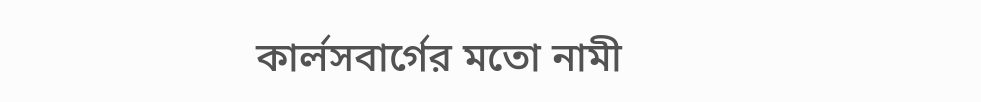কার্লসবার্গের মতো নামী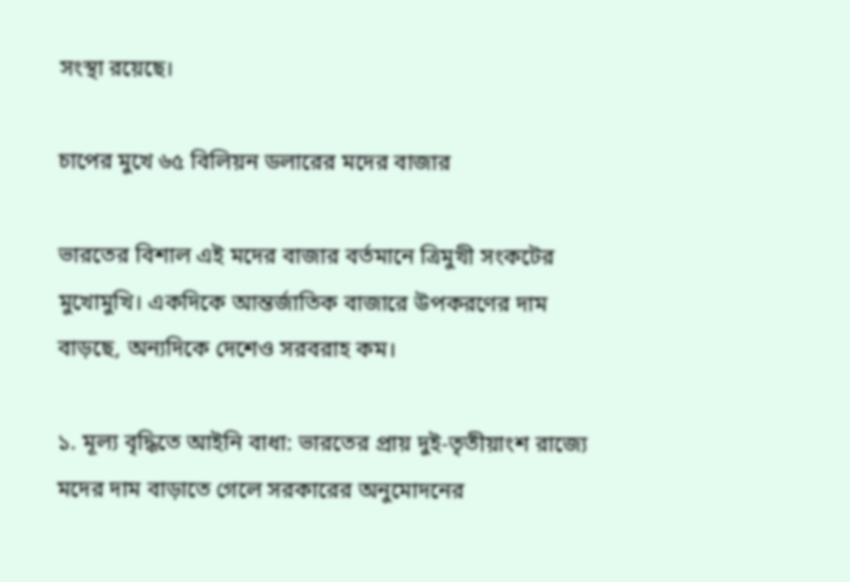সংস্থা রয়েছে।

চাপের মুখে ৬৫ বিলিয়ন ডলারের মদের বাজার

ভারতের বিশাল এই মদের বাজার বর্তমানে ত্রিমুখী সংকটের মুখোমুখি। একদিকে আন্তর্জাতিক বাজারে উপকরণের দাম বাড়ছে, অন্যদিকে দেশেও সরবরাহ কম।

১. মূল্য বৃদ্ধিতে আইনি বাধা: ভারতের প্রায় দুই-তৃতীয়াংশ রাজ্যে মদের দাম বাড়াতে গেলে সরকারের অনুমোদনের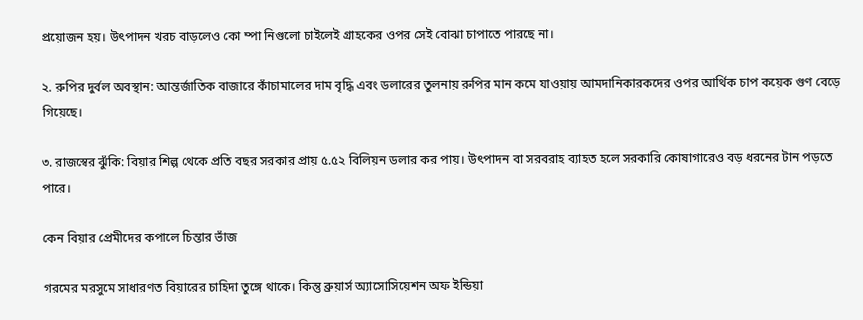প্রয়োজন হয়। উৎপাদন খরচ বাড়লেও কো ম্পা নিগুলো চাইলেই গ্রাহকের ওপর সেই বোঝা চাপাতে পারছে না।

২. রুপির দুর্বল অবস্থান: আন্তর্জাতিক বাজারে কাঁচামালের দাম বৃদ্ধি এবং ডলারের তুলনায় রুপির মান কমে যাওয়ায় আমদানিকারকদের ওপর আর্থিক চাপ কয়েক গুণ বেড়ে গিয়েছে।

৩. রাজস্বের ঝুঁকি: বিয়ার শিল্প থেকে প্রতি বছর সরকার প্রায় ৫.৫২ বিলিয়ন ডলার কর পায়। উৎপাদন বা সরবরাহ ব্যাহত হলে সরকারি কোষাগারেও বড় ধরনের টান পড়তে পারে।

কেন বিয়ার প্রেমীদের কপালে চিন্তার ভাঁজ

গরমের মরসুমে সাধারণত বিয়ারের চাহিদা তুঙ্গে থাকে। কিন্তু ব্রুয়ার্স অ্যাসোসিয়েশন অফ ইন্ডিয়া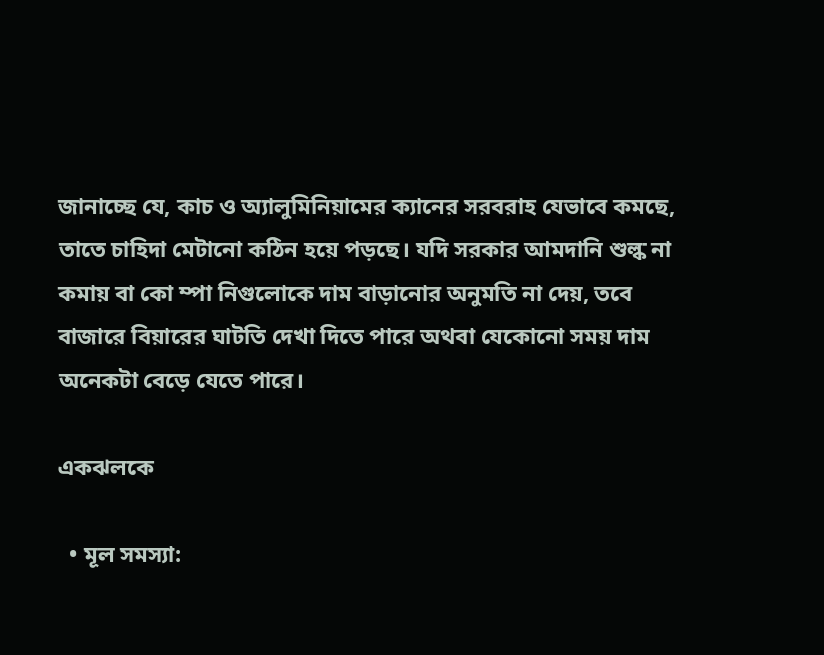জানাচ্ছে যে, কাচ ও অ্যালুমিনিয়ামের ক্যানের সরবরাহ যেভাবে কমছে, তাতে চাহিদা মেটানো কঠিন হয়ে পড়ছে। যদি সরকার আমদানি শুল্ক না কমায় বা কো ম্পা নিগুলোকে দাম বাড়ানোর অনুমতি না দেয়, তবে বাজারে বিয়ারের ঘাটতি দেখা দিতে পারে অথবা যেকোনো সময় দাম অনেকটা বেড়ে যেতে পারে।

একঝলকে

  • মূল সমস্যা: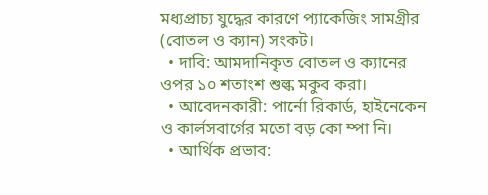মধ্যপ্রাচ্য যুদ্ধের কারণে প্যাকেজিং সামগ্রীর (বোতল ও ক্যান) সংকট।
  • দাবি: আমদানিকৃত বোতল ও ক্যানের ওপর ১০ শতাংশ শুল্ক মকুব করা।
  • আবেদনকারী: পার্নো রিকার্ড, হাইনেকেন ও কার্লসবার্গের মতো বড় কো ম্পা নি।
  • আর্থিক প্রভাব: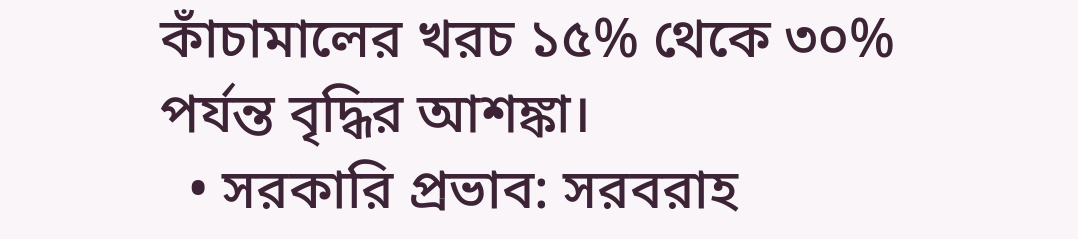কাঁচামালের খরচ ১৫% থেকে ৩০% পর্যন্ত বৃদ্ধির আশঙ্কা।
  • সরকারি প্রভাব: সরবরাহ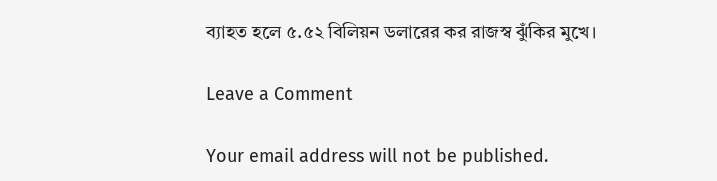ব্যাহত হলে ৫.৫২ বিলিয়ন ডলারের কর রাজস্ব ঝুঁকির মুখে।

Leave a Comment

Your email address will not be published.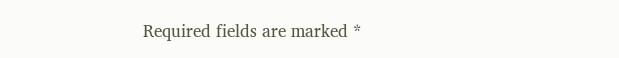Required fields are marked *